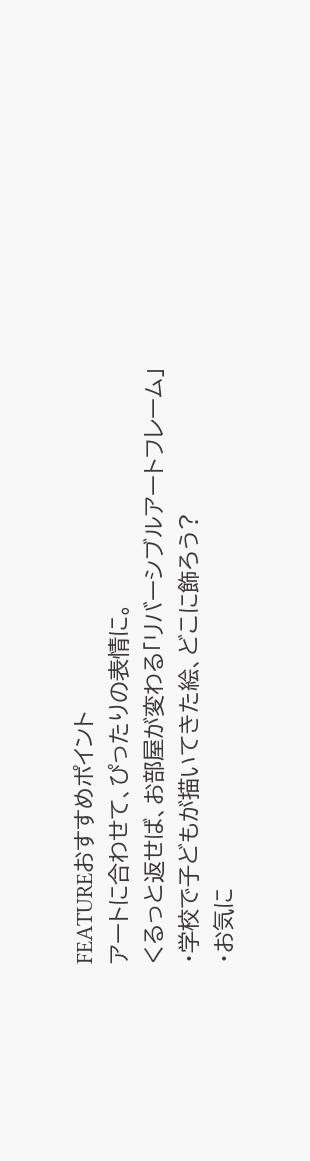FEATUREおすすめポイント
アートに合わせて、ぴったりの表情に。
くるっと返せば、お部屋が変わる「リバーシブルアートフレーム」
・学校で子どもが描いてきた絵、どこに飾ろう?
・お気に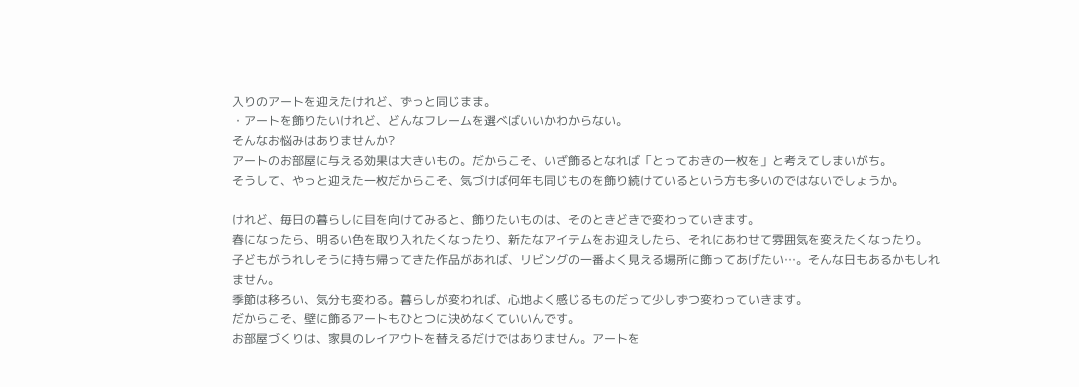入りのアートを迎えたけれど、ずっと同じまま。
・アートを飾りたいけれど、どんなフレームを選べばいいかわからない。
そんなお悩みはありませんか?
アートのお部屋に与える効果は大きいもの。だからこそ、いざ飾るとなれば「とっておきの一枚を」と考えてしまいがち。
そうして、やっと迎えた一枚だからこそ、気づけば何年も同じものを飾り続けているという方も多いのではないでしょうか。

けれど、毎日の暮らしに目を向けてみると、飾りたいものは、そのときどきで変わっていきます。
春になったら、明るい色を取り入れたくなったり、新たなアイテムをお迎えしたら、それにあわせて雰囲気を変えたくなったり。
子どもがうれしそうに持ち帰ってきた作品があれば、リビングの一番よく見える場所に飾ってあげたい…。そんな日もあるかもしれません。
季節は移ろい、気分も変わる。暮らしが変われば、心地よく感じるものだって少しずつ変わっていきます。
だからこそ、壁に飾るアートもひとつに決めなくていいんです。
お部屋づくりは、家具のレイアウトを替えるだけではありません。アートを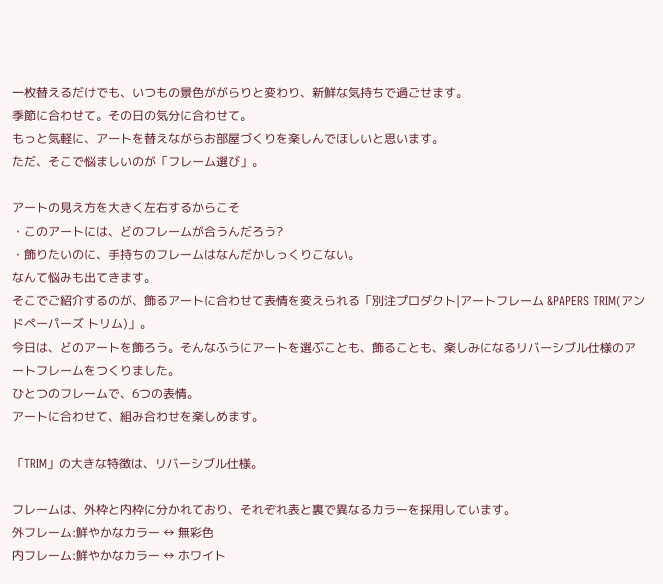一枚替えるだけでも、いつもの景色ががらりと変わり、新鮮な気持ちで過ごせます。
季節に合わせて。その日の気分に合わせて。
もっと気軽に、アートを替えながらお部屋づくりを楽しんでほしいと思います。
ただ、そこで悩ましいのが「フレーム選び」。

アートの見え方を大きく左右するからこそ
・このアートには、どのフレームが合うんだろう?
・飾りたいのに、手持ちのフレームはなんだかしっくりこない。
なんて悩みも出てきます。
そこでご紹介するのが、飾るアートに合わせて表情を変えられる「別注プロダクト|アートフレーム &PAPERS TRIM(アンドペーパーズ トリム)」。
今日は、どのアートを飾ろう。そんなふうにアートを選ぶことも、飾ることも、楽しみになるリバーシブル仕様のアートフレームをつくりました。
ひとつのフレームで、6つの表情。
アートに合わせて、組み合わせを楽しめます。

「TRIM」の大きな特徴は、リバーシブル仕様。

フレームは、外枠と内枠に分かれており、それぞれ表と裏で異なるカラーを採用しています。
外フレーム:鮮やかなカラー ↔ 無彩色
内フレーム:鮮やかなカラー ↔ ホワイト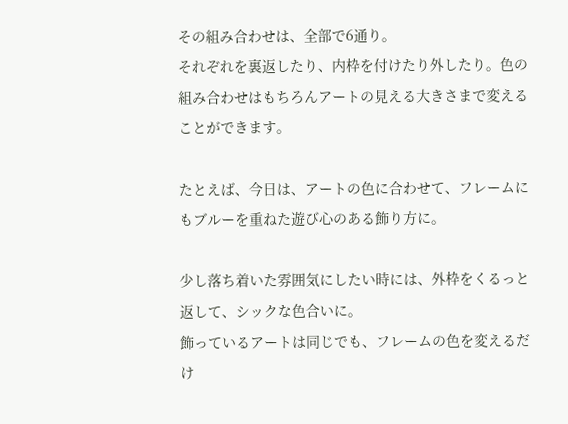その組み合わせは、全部で6通り。
それぞれを裏返したり、内枠を付けたり外したり。色の組み合わせはもちろんアートの見える大きさまで変えることができます。

たとえば、今日は、アートの色に合わせて、フレームにもブルーを重ねた遊び心のある飾り方に。

少し落ち着いた雰囲気にしたい時には、外枠をくるっと返して、シックな色合いに。
飾っているアートは同じでも、フレームの色を変えるだけ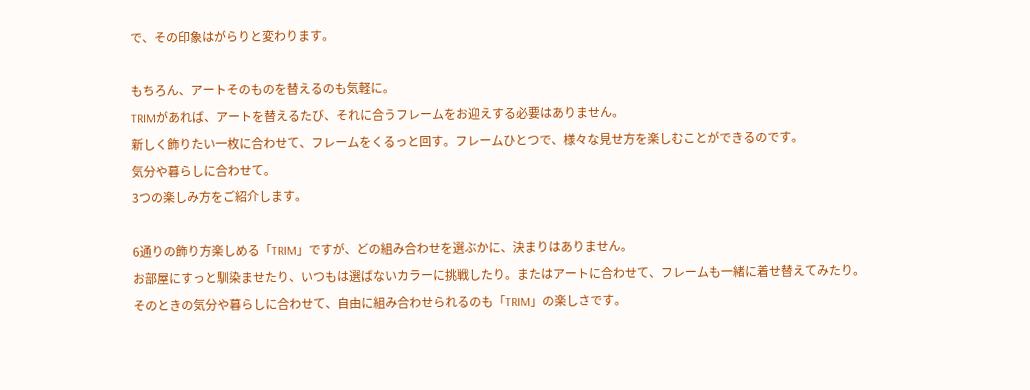で、その印象はがらりと変わります。

もちろん、アートそのものを替えるのも気軽に。
TRIMがあれば、アートを替えるたび、それに合うフレームをお迎えする必要はありません。
新しく飾りたい一枚に合わせて、フレームをくるっと回す。フレームひとつで、様々な見せ方を楽しむことができるのです。
気分や暮らしに合わせて。
3つの楽しみ方をご紹介します。

6通りの飾り方楽しめる「TRIM」ですが、どの組み合わせを選ぶかに、決まりはありません。
お部屋にすっと馴染ませたり、いつもは選ばないカラーに挑戦したり。またはアートに合わせて、フレームも一緒に着せ替えてみたり。
そのときの気分や暮らしに合わせて、自由に組み合わせられるのも「TRIM」の楽しさです。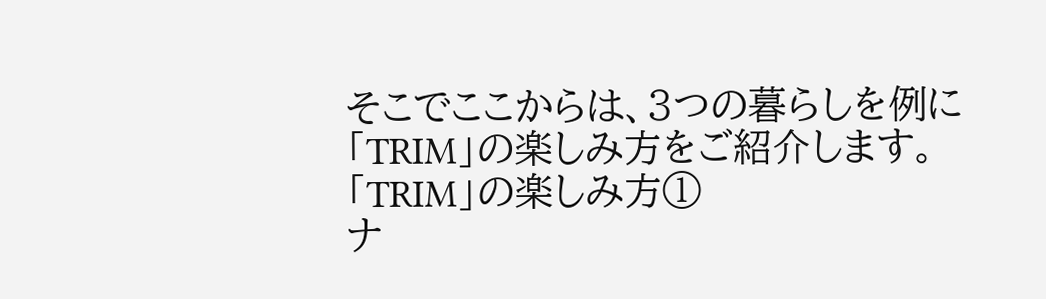そこでここからは、3つの暮らしを例に「TRIM」の楽しみ方をご紹介します。
「TRIM」の楽しみ方①
ナ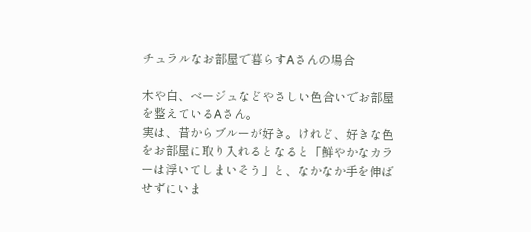チュラルなお部屋で暮らすAさんの場合

木や白、ベージュなどやさしい色合いでお部屋を整えているAさん。
実は、昔からブルーが好き。けれど、好きな色をお部屋に取り入れるとなると「鮮やかなカラーは浮いてしまいそう」と、なかなか手を伸ばせずにいま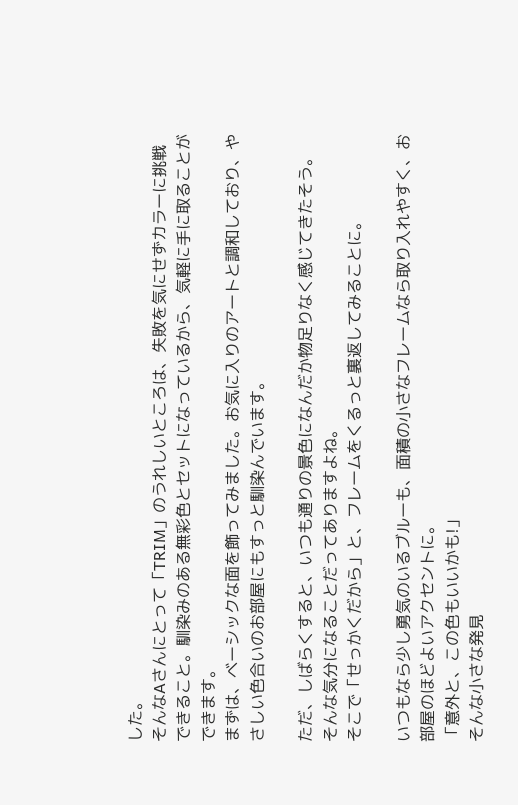した。
そんなAさんにとって「TRIM」のうれしいところは、失敗を気にせずカラーに挑戦できること。馴染みのある無彩色とセットになっているから、気軽に手に取ることができます。
まずは、ベーシックな面を飾ってみました。お気に入りのアートと調和しており、やさしい色合いのお部屋にもすっと馴染んでいます。

ただ、しばらくすると、いつも通りの景色になんだか物足りなく感じてきたそう。
そんな気分になることだってありますよね。
そこで「せっかくだから」と、フレームをくるっと裏返してみることに。

いつもなら少し勇気のいるブルーも、面積の小さなフレームなら取り入れやすく、お部屋のほどよいアクセントに。
「意外と、この色もいいかも!」
そんな小さな発見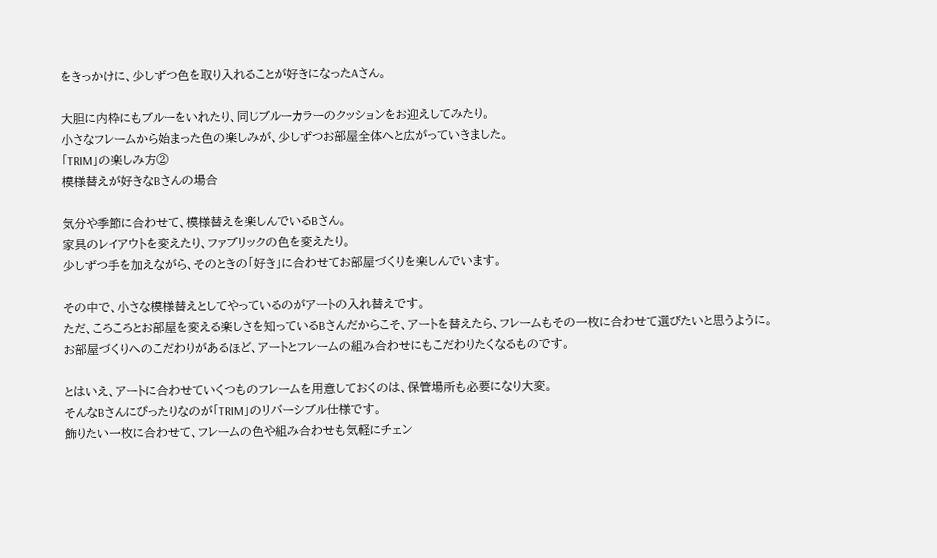をきっかけに、少しずつ色を取り入れることが好きになったAさん。

大胆に内枠にもブルーをいれたり、同じブルーカラーのクッションをお迎えしてみたり。
小さなフレームから始まった色の楽しみが、少しずつお部屋全体へと広がっていきました。
「TRIM」の楽しみ方②
模様替えが好きなBさんの場合

気分や季節に合わせて、模様替えを楽しんでいるBさん。
家具のレイアウトを変えたり、ファブリックの色を変えたり。
少しずつ手を加えながら、そのときの「好き」に合わせてお部屋づくりを楽しんでいます。

その中で、小さな模様替えとしてやっているのがアートの入れ替えです。
ただ、ころころとお部屋を変える楽しさを知っているBさんだからこそ、アートを替えたら、フレームもその一枚に合わせて選びたいと思うように。
お部屋づくりへのこだわりがあるほど、アートとフレームの組み合わせにもこだわりたくなるものです。

とはいえ、アートに合わせていくつものフレームを用意しておくのは、保管場所も必要になり大変。
そんなBさんにぴったりなのが「TRIM」のリバーシブル仕様です。
飾りたい一枚に合わせて、フレームの色や組み合わせも気軽にチェン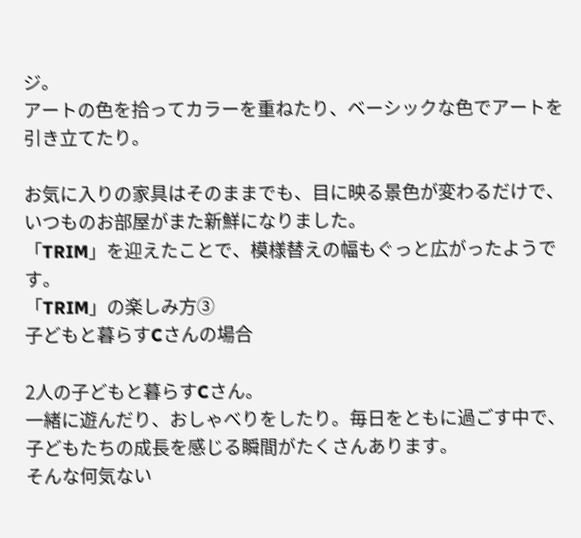ジ。
アートの色を拾ってカラーを重ねたり、ベーシックな色でアートを引き立てたり。

お気に入りの家具はそのままでも、目に映る景色が変わるだけで、いつものお部屋がまた新鮮になりました。
「TRIM」を迎えたことで、模様替えの幅もぐっと広がったようです。
「TRIM」の楽しみ方③
子どもと暮らすCさんの場合

2人の子どもと暮らすCさん。
一緒に遊んだり、おしゃべりをしたり。毎日をともに過ごす中で、子どもたちの成長を感じる瞬間がたくさんあります。
そんな何気ない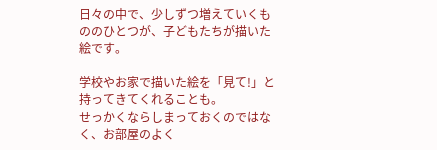日々の中で、少しずつ増えていくもののひとつが、子どもたちが描いた絵です。

学校やお家で描いた絵を「見て!」と持ってきてくれることも。
せっかくならしまっておくのではなく、お部屋のよく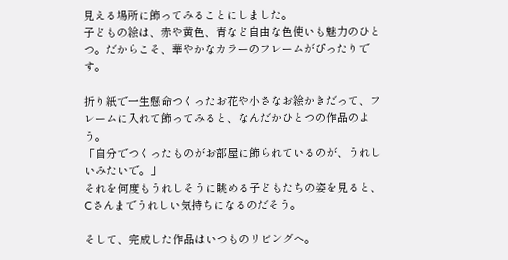見える場所に飾ってみることにしました。
子どもの絵は、赤や黄色、青など自由な色使いも魅力のひとつ。だからこそ、華やかなカラーのフレームがぴったりです。

折り紙で一生懸命つくったお花や小さなお絵かきだって、フレームに入れて飾ってみると、なんだかひとつの作品のよう。
「自分でつくったものがお部屋に飾られているのが、うれしいみたいで。」
それを何度もうれしそうに眺める子どもたちの姿を見ると、Cさんまでうれしい気持ちになるのだそう。

そして、完成した作品はいつものリビングへ。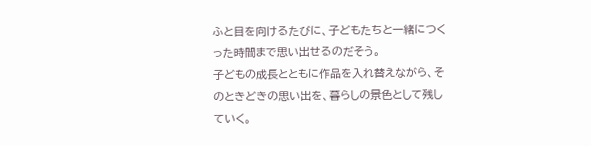ふと目を向けるたびに、子どもたちと一緒につくった時間まで思い出せるのだそう。
子どもの成長とともに作品を入れ替えながら、そのときどきの思い出を、暮らしの景色として残していく。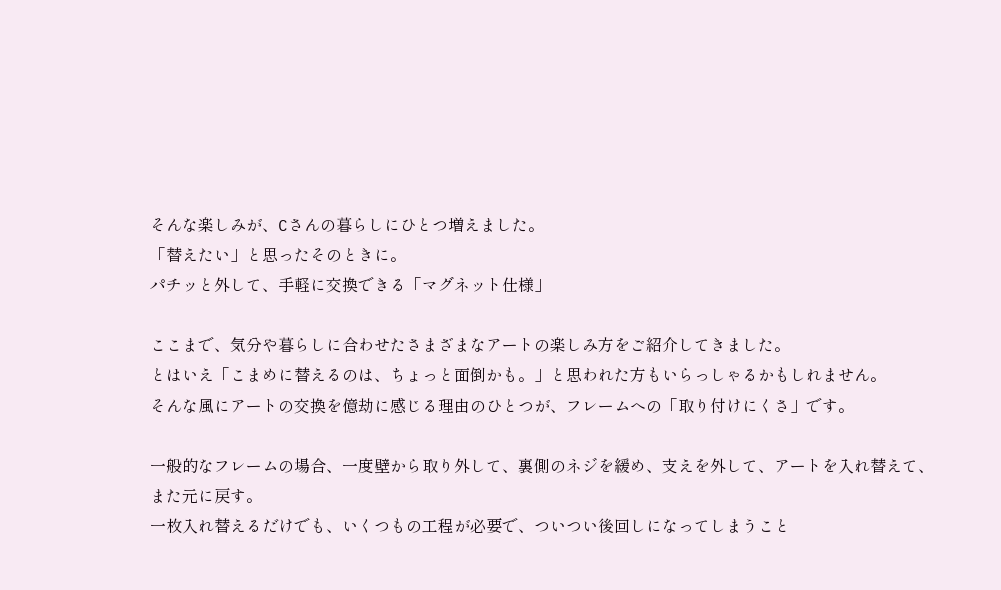そんな楽しみが、Cさんの暮らしにひとつ増えました。
「替えたい」と思ったそのときに。
パチッと外して、手軽に交換できる「マグネット仕様」

ここまで、気分や暮らしに合わせたさまざまなアートの楽しみ方をご紹介してきました。
とはいえ「こまめに替えるのは、ちょっと面倒かも。」と思われた方もいらっしゃるかもしれません。
そんな風にアートの交換を億劫に感じる理由のひとつが、フレームへの「取り付けにくさ」です。

一般的なフレームの場合、一度壁から取り外して、裏側のネジを緩め、支えを外して、アートを入れ替えて、また元に戻す。
一枚入れ替えるだけでも、いくつもの工程が必要で、ついつい後回しになってしまうこと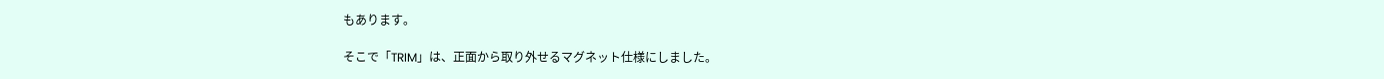もあります。

そこで「TRIM」は、正面から取り外せるマグネット仕様にしました。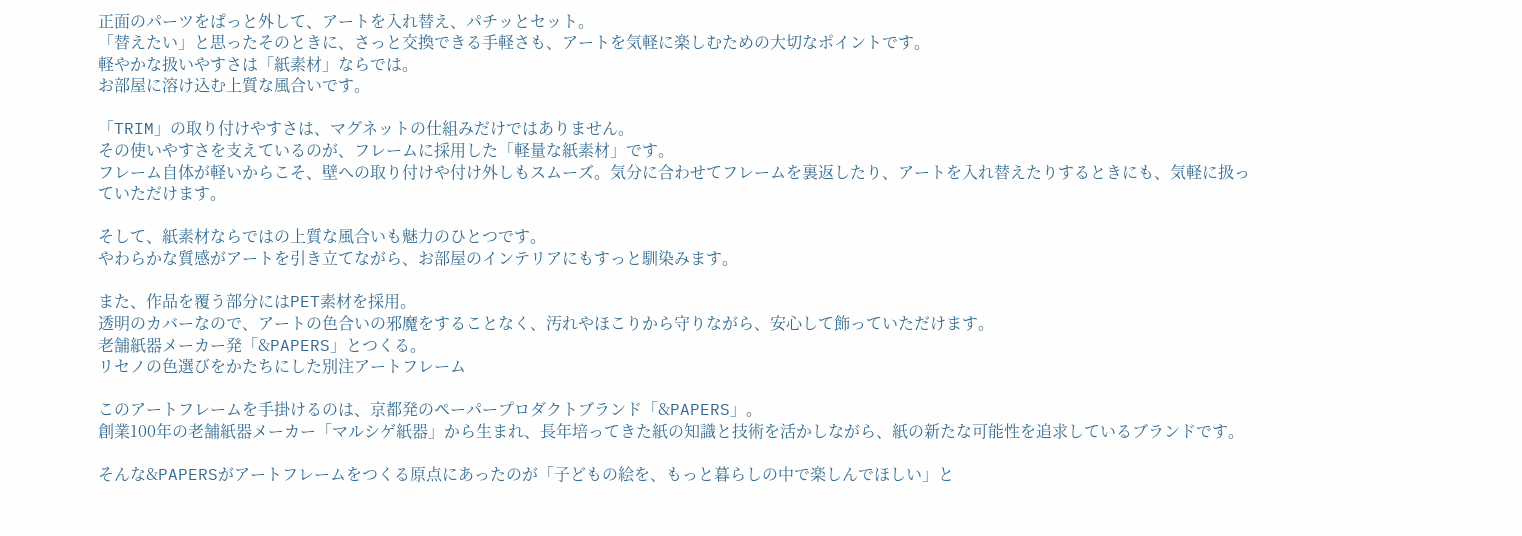正面のパーツをぱっと外して、アートを入れ替え、パチッとセット。
「替えたい」と思ったそのときに、さっと交換できる手軽さも、アートを気軽に楽しむための大切なポイントです。
軽やかな扱いやすさは「紙素材」ならでは。
お部屋に溶け込む上質な風合いです。

「TRIM」の取り付けやすさは、マグネットの仕組みだけではありません。
その使いやすさを支えているのが、フレームに採用した「軽量な紙素材」です。
フレーム自体が軽いからこそ、壁への取り付けや付け外しもスムーズ。気分に合わせてフレームを裏返したり、アートを入れ替えたりするときにも、気軽に扱っていただけます。

そして、紙素材ならではの上質な風合いも魅力のひとつです。
やわらかな質感がアートを引き立てながら、お部屋のインテリアにもすっと馴染みます。

また、作品を覆う部分にはPET素材を採用。
透明のカバーなので、アートの色合いの邪魔をすることなく、汚れやほこりから守りながら、安心して飾っていただけます。
老舗紙器メーカー発「&PAPERS」とつくる。
リセノの色選びをかたちにした別注アートフレーム

このアートフレームを手掛けるのは、京都発のペーパープロダクトブランド「&PAPERS」。
創業100年の老舗紙器メーカー「マルシゲ紙器」から生まれ、長年培ってきた紙の知識と技術を活かしながら、紙の新たな可能性を追求しているブランドです。

そんな&PAPERSがアートフレームをつくる原点にあったのが「子どもの絵を、もっと暮らしの中で楽しんでほしい」と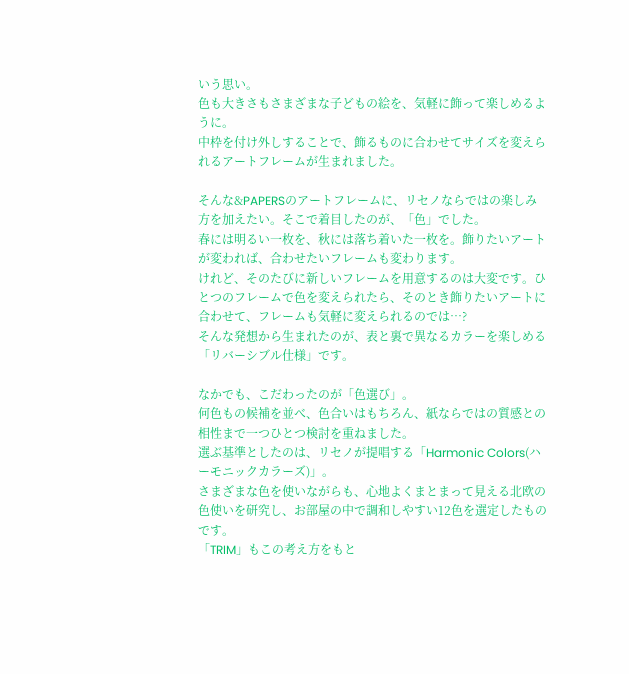いう思い。
色も大きさもさまざまな子どもの絵を、気軽に飾って楽しめるように。
中枠を付け外しすることで、飾るものに合わせてサイズを変えられるアートフレームが生まれました。

そんな&PAPERSのアートフレームに、リセノならではの楽しみ方を加えたい。そこで着目したのが、「色」でした。
春には明るい一枚を、秋には落ち着いた一枚を。飾りたいアートが変われば、合わせたいフレームも変わります。
けれど、そのたびに新しいフレームを用意するのは大変です。ひとつのフレームで色を変えられたら、そのとき飾りたいアートに合わせて、フレームも気軽に変えられるのでは…?
そんな発想から生まれたのが、表と裏で異なるカラーを楽しめる「リバーシブル仕様」です。

なかでも、こだわったのが「色選び」。
何色もの候補を並べ、色合いはもちろん、紙ならではの質感との相性まで一つひとつ検討を重ねました。
選ぶ基準としたのは、リセノが提唱する「Harmonic Colors(ハーモニックカラーズ)」。
さまざまな色を使いながらも、心地よくまとまって見える北欧の色使いを研究し、お部屋の中で調和しやすい12色を選定したものです。
「TRIM」もこの考え方をもと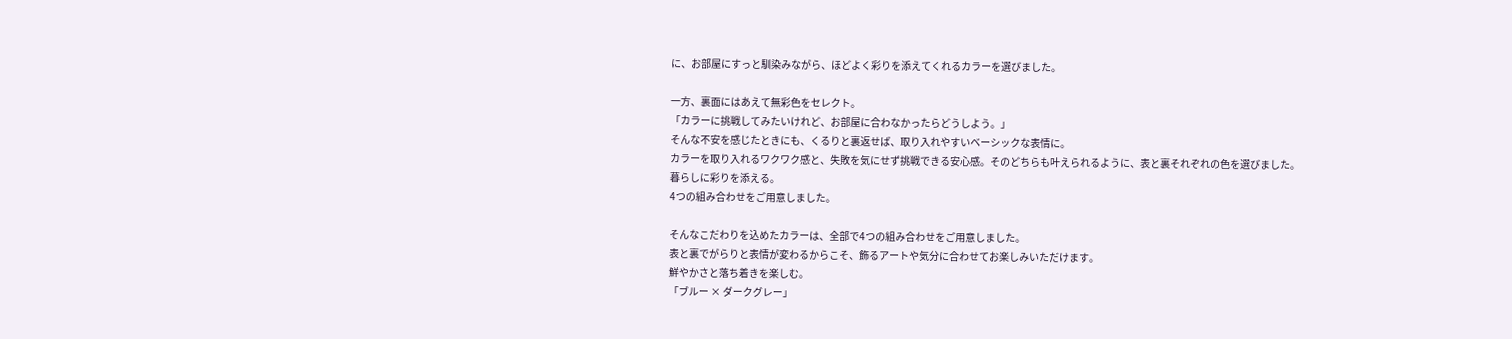に、お部屋にすっと馴染みながら、ほどよく彩りを添えてくれるカラーを選びました。

一方、裏面にはあえて無彩色をセレクト。
「カラーに挑戦してみたいけれど、お部屋に合わなかったらどうしよう。」
そんな不安を感じたときにも、くるりと裏返せば、取り入れやすいベーシックな表情に。
カラーを取り入れるワクワク感と、失敗を気にせず挑戦できる安心感。そのどちらも叶えられるように、表と裏それぞれの色を選びました。
暮らしに彩りを添える。
4つの組み合わせをご用意しました。

そんなこだわりを込めたカラーは、全部で4つの組み合わせをご用意しました。
表と裏でがらりと表情が変わるからこそ、飾るアートや気分に合わせてお楽しみいただけます。
鮮やかさと落ち着きを楽しむ。
「ブルー × ダークグレー」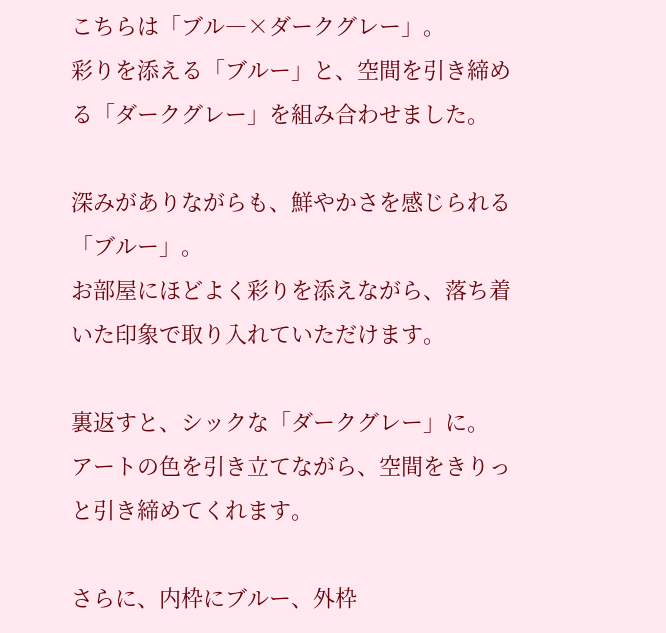こちらは「ブル―×ダークグレー」。
彩りを添える「ブルー」と、空間を引き締める「ダークグレー」を組み合わせました。

深みがありながらも、鮮やかさを感じられる「ブルー」。
お部屋にほどよく彩りを添えながら、落ち着いた印象で取り入れていただけます。

裏返すと、シックな「ダークグレー」に。
アートの色を引き立てながら、空間をきりっと引き締めてくれます。

さらに、内枠にブルー、外枠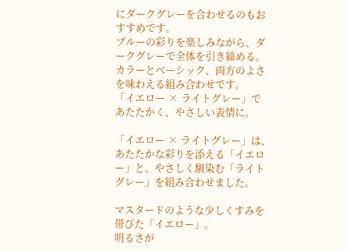にダークグレーを合わせるのもおすすめです。
ブルーの彩りを楽しみながら、ダークグレーで全体を引き締める。カラーとベーシック、両方のよさを味わえる組み合わせです。
「イエロー × ライトグレー」で
あたたかく、やさしい表情に。

「イエロー × ライトグレー」は、あたたかな彩りを添える「イエロー」と、やさしく馴染む「ライトグレー」を組み合わせました。

マスタードのような少しくすみを帯びた「イエロー」。
明るさが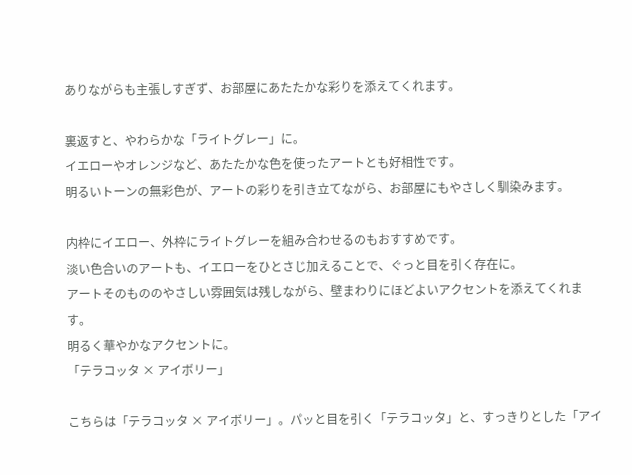ありながらも主張しすぎず、お部屋にあたたかな彩りを添えてくれます。

裏返すと、やわらかな「ライトグレー」に。
イエローやオレンジなど、あたたかな色を使ったアートとも好相性です。
明るいトーンの無彩色が、アートの彩りを引き立てながら、お部屋にもやさしく馴染みます。

内枠にイエロー、外枠にライトグレーを組み合わせるのもおすすめです。
淡い色合いのアートも、イエローをひとさじ加えることで、ぐっと目を引く存在に。
アートそのもののやさしい雰囲気は残しながら、壁まわりにほどよいアクセントを添えてくれます。
明るく華やかなアクセントに。
「テラコッタ × アイボリー」

こちらは「テラコッタ × アイボリー」。パッと目を引く「テラコッタ」と、すっきりとした「アイ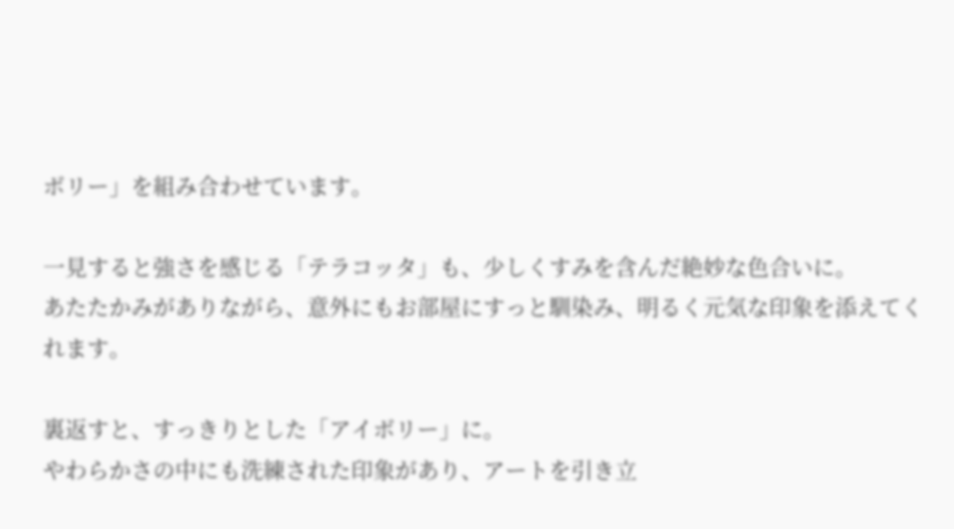ボリー」を組み合わせています。

一見すると強さを感じる「テラコッタ」も、少しくすみを含んだ絶妙な色合いに。
あたたかみがありながら、意外にもお部屋にすっと馴染み、明るく元気な印象を添えてくれます。

裏返すと、すっきりとした「アイボリー」に。
やわらかさの中にも洗練された印象があり、アートを引き立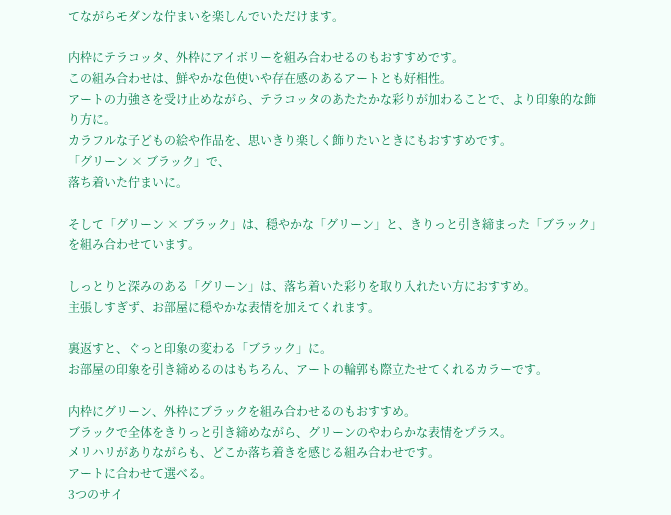てながらモダンな佇まいを楽しんでいただけます。

内枠にテラコッタ、外枠にアイボリーを組み合わせるのもおすすめです。
この組み合わせは、鮮やかな色使いや存在感のあるアートとも好相性。
アートの力強さを受け止めながら、テラコッタのあたたかな彩りが加わることで、より印象的な飾り方に。
カラフルな子どもの絵や作品を、思いきり楽しく飾りたいときにもおすすめです。
「グリーン × ブラック」で、
落ち着いた佇まいに。

そして「グリーン × ブラック」は、穏やかな「グリーン」と、きりっと引き締まった「ブラック」を組み合わせています。

しっとりと深みのある「グリーン」は、落ち着いた彩りを取り入れたい方におすすめ。
主張しすぎず、お部屋に穏やかな表情を加えてくれます。

裏返すと、ぐっと印象の変わる「ブラック」に。
お部屋の印象を引き締めるのはもちろん、アートの輪郭も際立たせてくれるカラーです。

内枠にグリーン、外枠にブラックを組み合わせるのもおすすめ。
ブラックで全体をきりっと引き締めながら、グリーンのやわらかな表情をプラス。
メリハリがありながらも、どこか落ち着きを感じる組み合わせです。
アートに合わせて選べる。
3つのサイ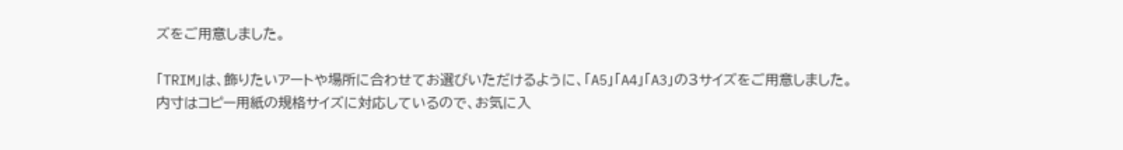ズをご用意しました。

「TRIM」は、飾りたいアートや場所に合わせてお選びいただけるように、「A5」「A4」「A3」の3サイズをご用意しました。
内寸はコピー用紙の規格サイズに対応しているので、お気に入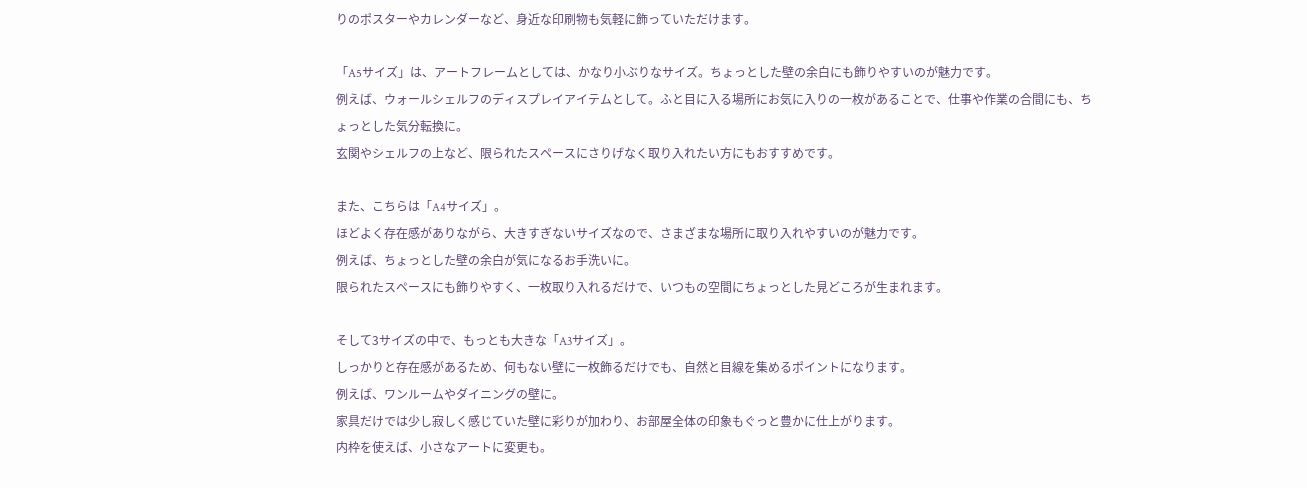りのポスターやカレンダーなど、身近な印刷物も気軽に飾っていただけます。

「A5サイズ」は、アートフレームとしては、かなり小ぶりなサイズ。ちょっとした壁の余白にも飾りやすいのが魅力です。
例えば、ウォールシェルフのディスプレイアイテムとして。ふと目に入る場所にお気に入りの一枚があることで、仕事や作業の合間にも、ちょっとした気分転換に。
玄関やシェルフの上など、限られたスペースにさりげなく取り入れたい方にもおすすめです。

また、こちらは「A4サイズ」。
ほどよく存在感がありながら、大きすぎないサイズなので、さまざまな場所に取り入れやすいのが魅力です。
例えば、ちょっとした壁の余白が気になるお手洗いに。
限られたスペースにも飾りやすく、一枚取り入れるだけで、いつもの空間にちょっとした見どころが生まれます。

そして3サイズの中で、もっとも大きな「A3サイズ」。
しっかりと存在感があるため、何もない壁に一枚飾るだけでも、自然と目線を集めるポイントになります。
例えば、ワンルームやダイニングの壁に。
家具だけでは少し寂しく感じていた壁に彩りが加わり、お部屋全体の印象もぐっと豊かに仕上がります。
内枠を使えば、小さなアートに変更も。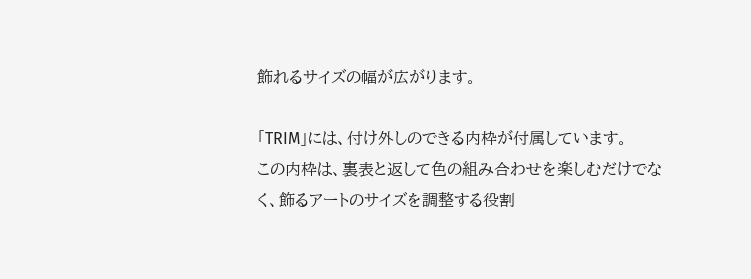飾れるサイズの幅が広がります。

「TRIM」には、付け外しのできる内枠が付属しています。
この内枠は、裏表と返して色の組み合わせを楽しむだけでなく、飾るアートのサイズを調整する役割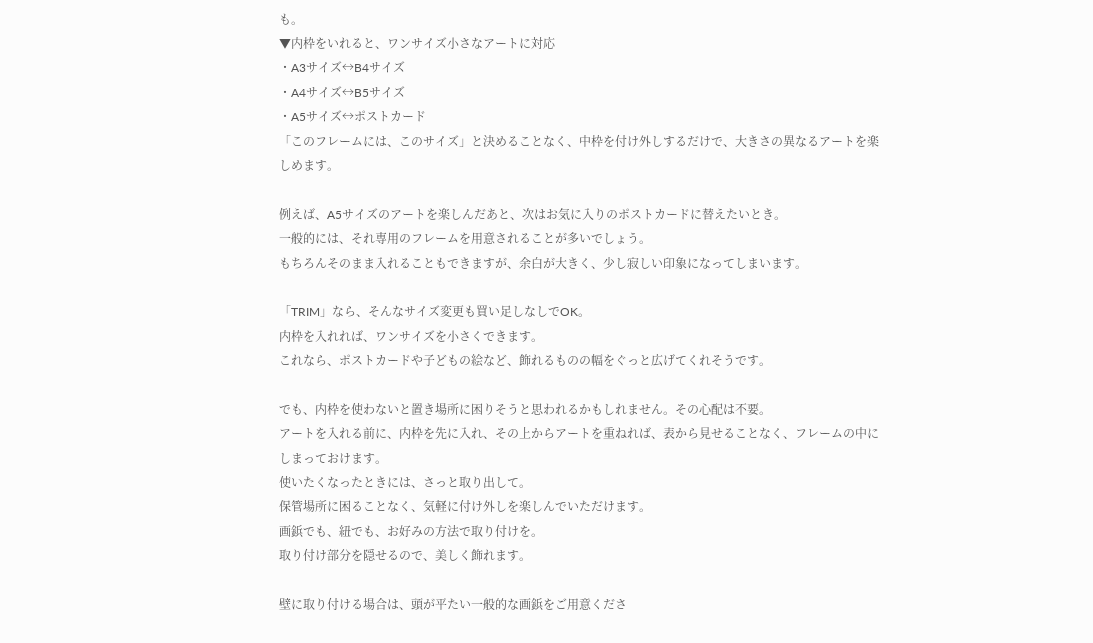も。
▼内枠をいれると、ワンサイズ小さなアートに対応
・A3サイズ↔B4サイズ
・A4サイズ↔B5サイズ
・A5サイズ↔ポストカード
「このフレームには、このサイズ」と決めることなく、中枠を付け外しするだけで、大きさの異なるアートを楽しめます。

例えば、A5サイズのアートを楽しんだあと、次はお気に入りのポストカードに替えたいとき。
一般的には、それ専用のフレームを用意されることが多いでしょう。
もちろんそのまま入れることもできますが、余白が大きく、少し寂しい印象になってしまいます。

「TRIM」なら、そんなサイズ変更も買い足しなしでOK。
内枠を入れれば、ワンサイズを小さくできます。
これなら、ポストカードや子どもの絵など、飾れるものの幅をぐっと広げてくれそうです。

でも、内枠を使わないと置き場所に困りそうと思われるかもしれません。その心配は不要。
アートを入れる前に、内枠を先に入れ、その上からアートを重ねれば、表から見せることなく、フレームの中にしまっておけます。
使いたくなったときには、さっと取り出して。
保管場所に困ることなく、気軽に付け外しを楽しんでいただけます。
画鋲でも、紐でも、お好みの方法で取り付けを。
取り付け部分を隠せるので、美しく飾れます。

壁に取り付ける場合は、頭が平たい一般的な画鋲をご用意くださ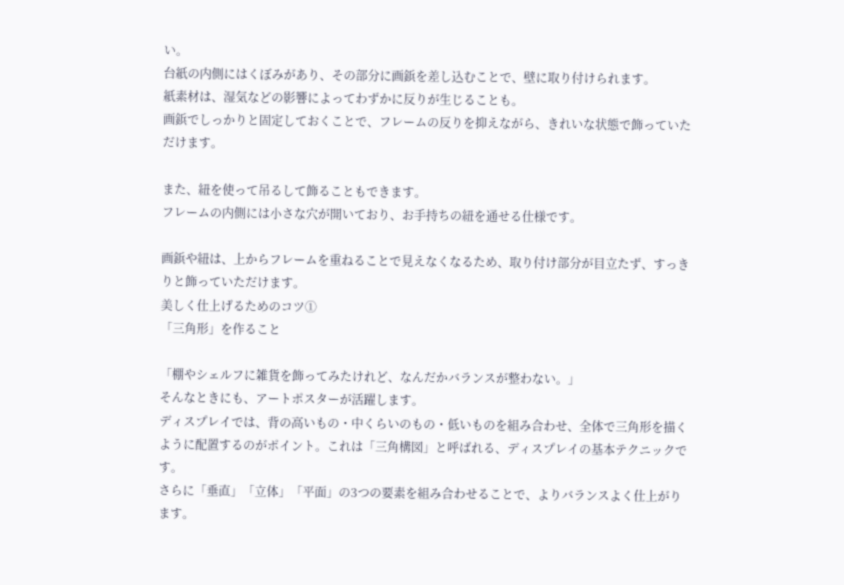い。
台紙の内側にはくぼみがあり、その部分に画鋲を差し込むことで、壁に取り付けられます。
紙素材は、湿気などの影響によってわずかに反りが生じることも。
画鋲でしっかりと固定しておくことで、フレームの反りを抑えながら、きれいな状態で飾っていただけます。

また、紐を使って吊るして飾ることもできます。
フレームの内側には小さな穴が開いており、お手持ちの紐を通せる仕様です。

画鋲や紐は、上からフレームを重ねることで見えなくなるため、取り付け部分が目立たず、すっきりと飾っていただけます。
美しく仕上げるためのコツ①
「三角形」を作ること

「棚やシェルフに雑貨を飾ってみたけれど、なんだかバランスが整わない。」
そんなときにも、アートポスターが活躍します。
ディスプレイでは、背の高いもの・中くらいのもの・低いものを組み合わせ、全体で三角形を描くように配置するのがポイント。これは「三角構図」と呼ばれる、ディスプレイの基本テクニックです。
さらに「垂直」「立体」「平面」の3つの要素を組み合わせることで、よりバランスよく仕上がります。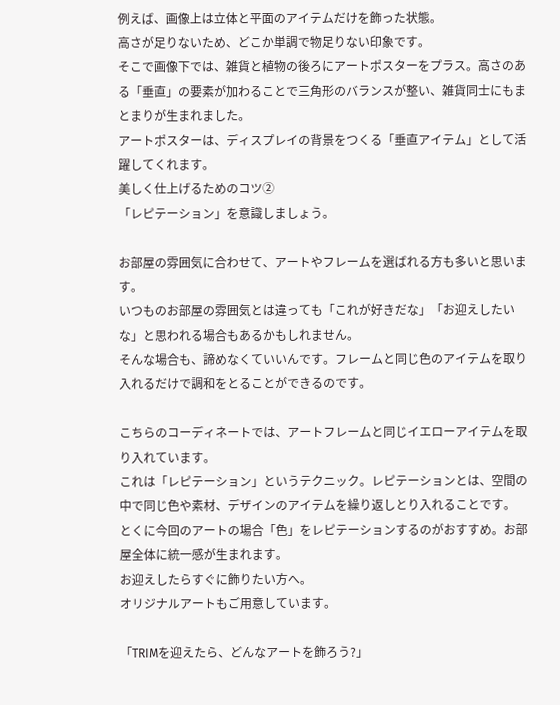例えば、画像上は立体と平面のアイテムだけを飾った状態。
高さが足りないため、どこか単調で物足りない印象です。
そこで画像下では、雑貨と植物の後ろにアートポスターをプラス。高さのある「垂直」の要素が加わることで三角形のバランスが整い、雑貨同士にもまとまりが生まれました。
アートポスターは、ディスプレイの背景をつくる「垂直アイテム」として活躍してくれます。
美しく仕上げるためのコツ②
「レピテーション」を意識しましょう。

お部屋の雰囲気に合わせて、アートやフレームを選ばれる方も多いと思います。
いつものお部屋の雰囲気とは違っても「これが好きだな」「お迎えしたいな」と思われる場合もあるかもしれません。
そんな場合も、諦めなくていいんです。フレームと同じ色のアイテムを取り入れるだけで調和をとることができるのです。

こちらのコーディネートでは、アートフレームと同じイエローアイテムを取り入れています。
これは「レピテーション」というテクニック。レピテーションとは、空間の中で同じ色や素材、デザインのアイテムを繰り返しとり入れることです。
とくに今回のアートの場合「色」をレピテーションするのがおすすめ。お部屋全体に統一感が生まれます。
お迎えしたらすぐに飾りたい方へ。
オリジナルアートもご用意しています。

「TRIMを迎えたら、どんなアートを飾ろう?」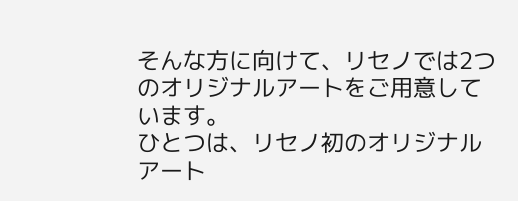そんな方に向けて、リセノでは2つのオリジナルアートをご用意しています。
ひとつは、リセノ初のオリジナルアート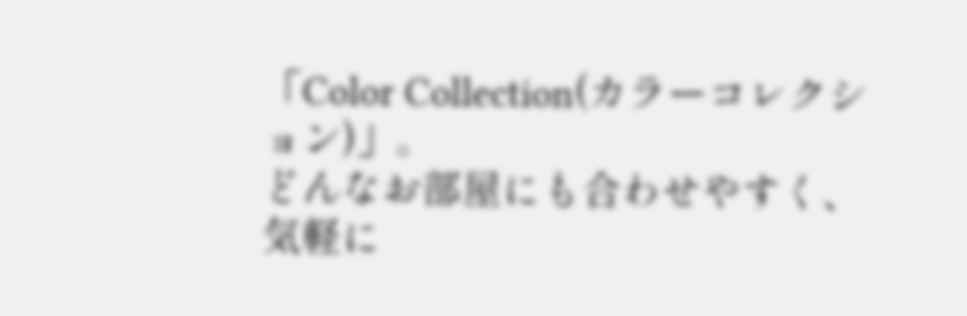「Color Collection(カラーコレクション)」。
どんなお部屋にも合わせやすく、気軽に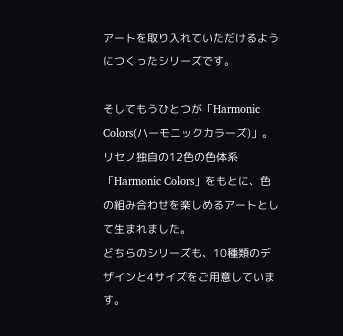アートを取り入れていただけるようにつくったシリーズです。

そしてもうひとつが「Harmonic Colors(ハーモニックカラーズ)」。
リセノ独自の12色の色体系「Harmonic Colors」をもとに、色の組み合わせを楽しめるアートとして生まれました。
どちらのシリーズも、10種類のデザインと4サイズをご用意しています。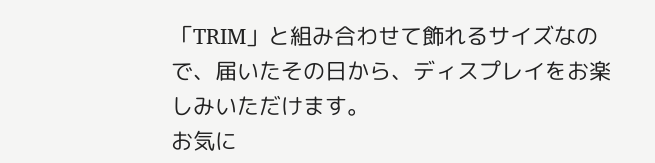「TRIM」と組み合わせて飾れるサイズなので、届いたその日から、ディスプレイをお楽しみいただけます。
お気に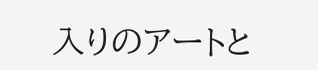入りのアートと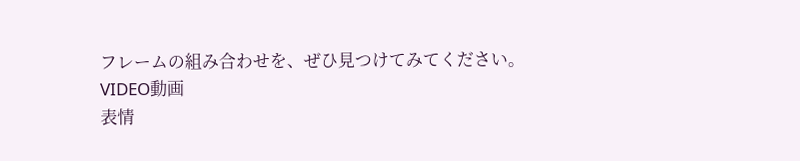フレームの組み合わせを、ぜひ見つけてみてください。
VIDEO動画
表情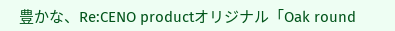豊かな、Re:CENO productオリジナル「Oak round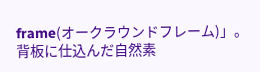frame(オークラウンドフレーム)」。背板に仕込んだ自然素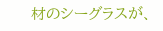材のシーグラスが、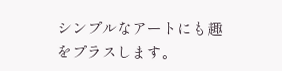シンプルなアートにも趣をプラスします。